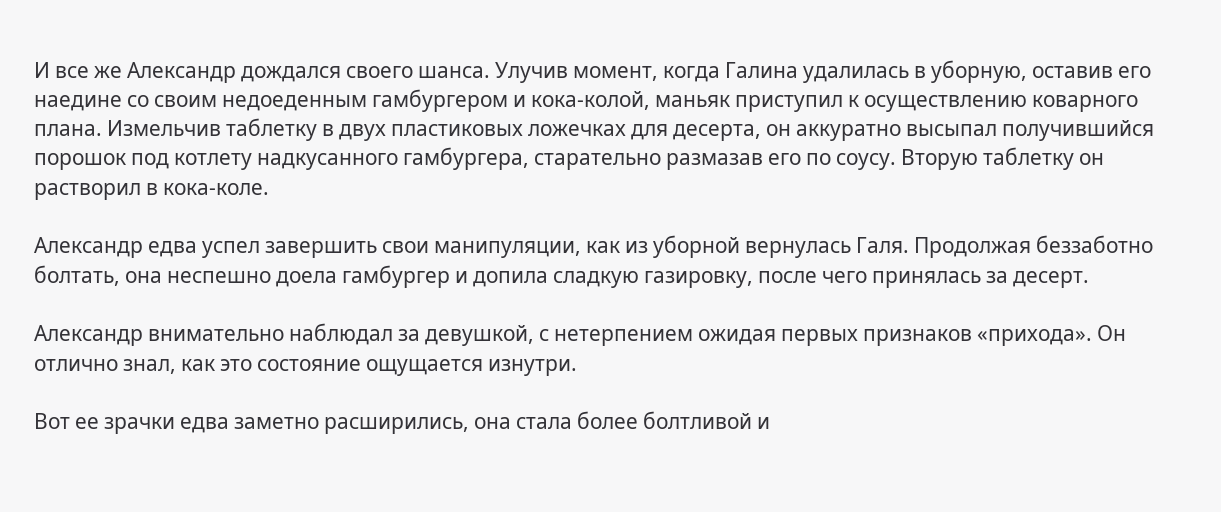И все же Александр дождался своего шанса. Улучив момент, когда Галина удалилась в уборную, оставив его наедине со своим недоеденным гамбургером и кока-колой, маньяк приступил к осуществлению коварного плана. Измельчив таблетку в двух пластиковых ложечках для десерта, он аккуратно высыпал получившийся порошок под котлету надкусанного гамбургера, старательно размазав его по соусу. Вторую таблетку он растворил в кока-коле.

Александр едва успел завершить свои манипуляции, как из уборной вернулась Галя. Продолжая беззаботно болтать, она неспешно доела гамбургер и допила сладкую газировку, после чего принялась за десерт.

Александр внимательно наблюдал за девушкой, с нетерпением ожидая первых признаков «прихода». Он отлично знал, как это состояние ощущается изнутри.

Вот ее зрачки едва заметно расширились, она стала более болтливой и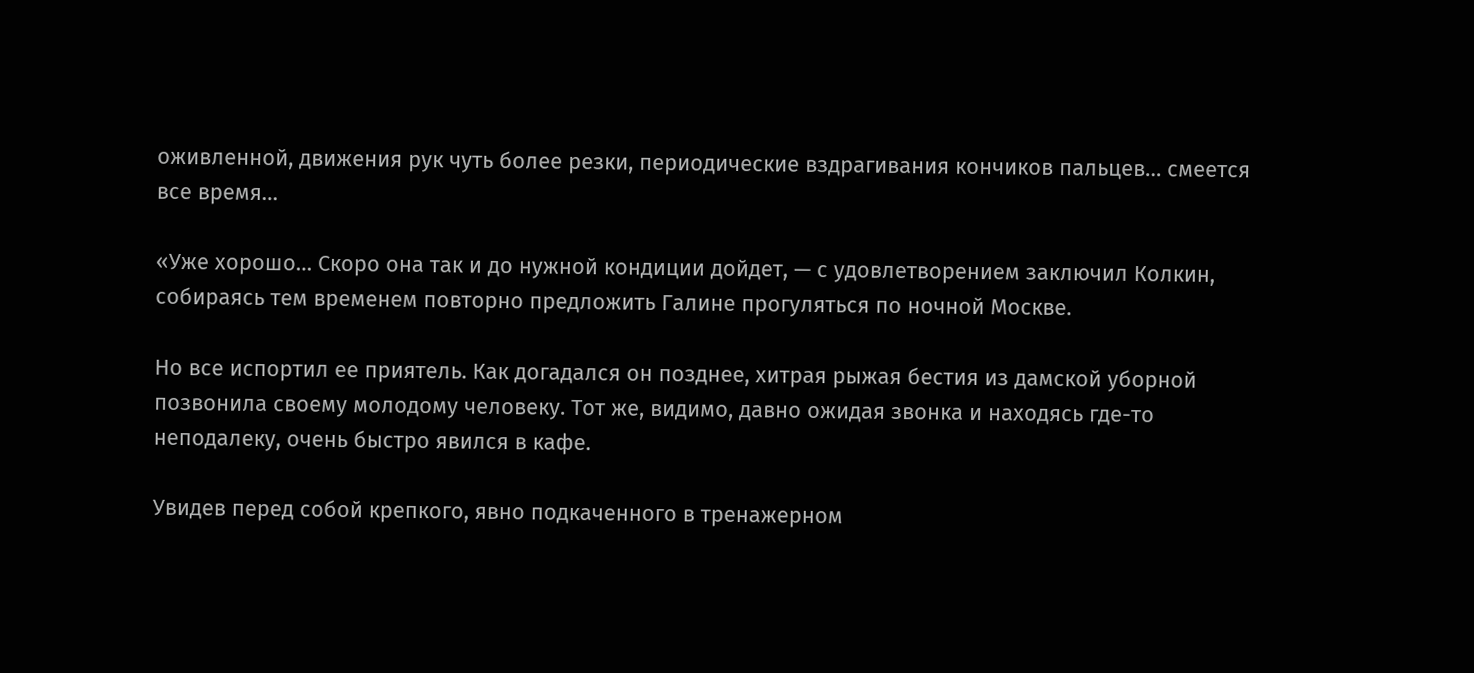оживленной, движения рук чуть более резки, периодические вздрагивания кончиков пальцев… смеется все время…

«Уже хорошо… Скоро она так и до нужной кондиции дойдет, — с удовлетворением заключил Колкин, собираясь тем временем повторно предложить Галине прогуляться по ночной Москве.

Но все испортил ее приятель. Как догадался он позднее, хитрая рыжая бестия из дамской уборной позвонила своему молодому человеку. Тот же, видимо, давно ожидая звонка и находясь где-то неподалеку, очень быстро явился в кафе.

Увидев перед собой крепкого, явно подкаченного в тренажерном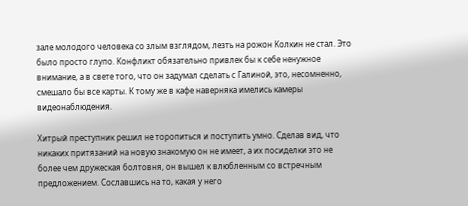зале молодого человека со злым взглядом, лезть на рожон Колкин не стал. Это было просто глупо. Конфликт обязательно привлек бы к себе ненужное внимание, а в свете того, что он задумал сделать с Галиной, это, несомненно, смешало бы все карты. К тому же в кафе наверняка имелись камеры видеонаблюдения.

Хитрый преступник решил не торопиться и поступить умно. Сделав вид, что никаких притязаний на новую знакомую он не имеет, а их посиделки это не более чем дружеская болтовня, он вышел к влюбленным со встречным предложением. Сославшись на то, какая у него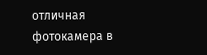отличная фотокамера в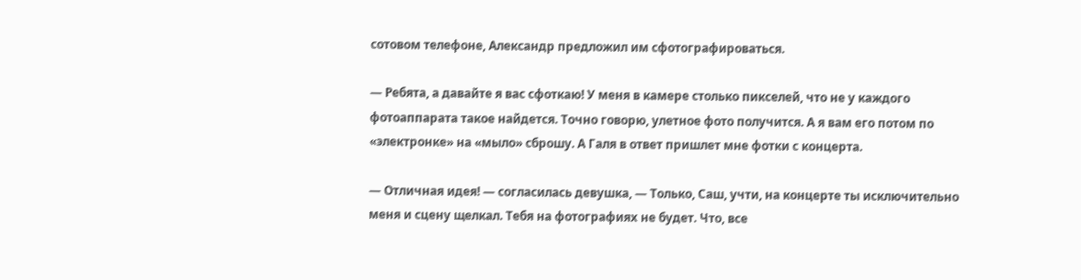сотовом телефоне, Александр предложил им сфотографироваться.

— Ребята, а давайте я вас сфоткаю! У меня в камере столько пикселей, что не у каждого фотоаппарата такое найдется. Точно говорю, улетное фото получится. А я вам его потом по «электронке» на «мыло» сброшу. А Галя в ответ пришлет мне фотки с концерта.

— Отличная идея! — согласилась девушка, — Только, Саш, учти, на концерте ты исключительно меня и сцену щелкал. Тебя на фотографиях не будет. Что, все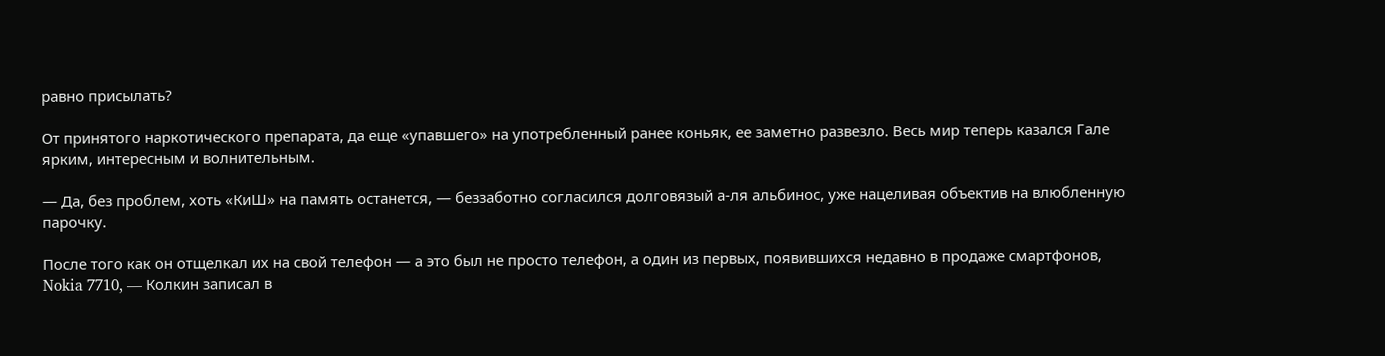равно присылать?

От принятого наркотического препарата, да еще «упавшего» на употребленный ранее коньяк, ее заметно развезло. Весь мир теперь казался Гале ярким, интересным и волнительным.

— Да, без проблем, хоть «КиШ» на память останется, — беззаботно согласился долговязый а-ля альбинос, уже нацеливая объектив на влюбленную парочку.

После того как он отщелкал их на свой телефон — а это был не просто телефон, а один из первых, появившихся недавно в продаже смартфонов, Nokia 7710, — Колкин записал в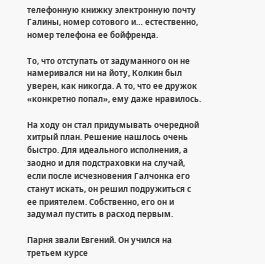телефонную книжку электронную почту Галины, номер сотового и… естественно, номер телефона ее бойфренда.

То, что отступать от задуманного он не намеривался ни на йоту, Колкин был уверен, как никогда. А то, что ее дружок «конкретно попал», ему даже нравилось.

На ходу он стал придумывать очередной хитрый план. Решение нашлось очень быстро. Для идеального исполнения, а заодно и для подстраховки на случай, если после исчезновения Галчонка его станут искать, он решил подружиться с ее приятелем. Собственно, его он и задумал пустить в расход первым.

Парня звали Евгений. Он учился на третьем курсе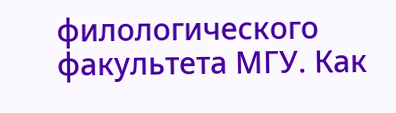филологического факультета МГУ. Как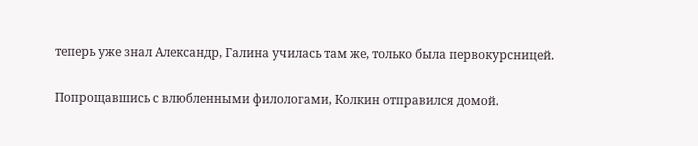теперь уже знал Александр, Галина училась там же, только была первокурсницей.

Попрощавшись с влюбленными филологами, Колкин отправился домой.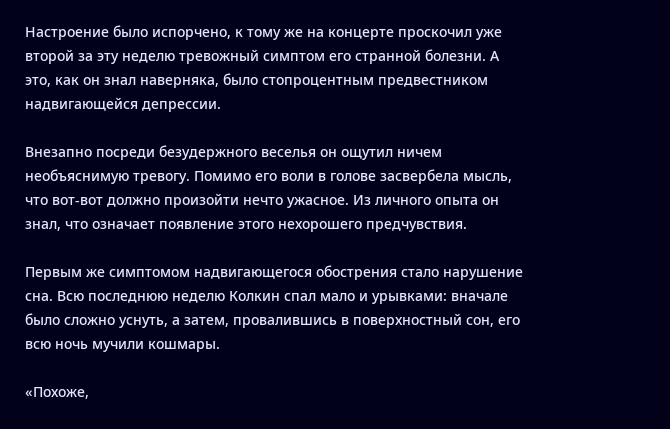Настроение было испорчено, к тому же на концерте проскочил уже второй за эту неделю тревожный симптом его странной болезни. А это, как он знал наверняка, было стопроцентным предвестником надвигающейся депрессии.

Внезапно посреди безудержного веселья он ощутил ничем необъяснимую тревогу. Помимо его воли в голове засвербела мысль, что вот-вот должно произойти нечто ужасное. Из личного опыта он знал, что означает появление этого нехорошего предчувствия.

Первым же симптомом надвигающегося обострения стало нарушение сна. Всю последнюю неделю Колкин спал мало и урывками: вначале было сложно уснуть, а затем, провалившись в поверхностный сон, его всю ночь мучили кошмары.

«Похоже,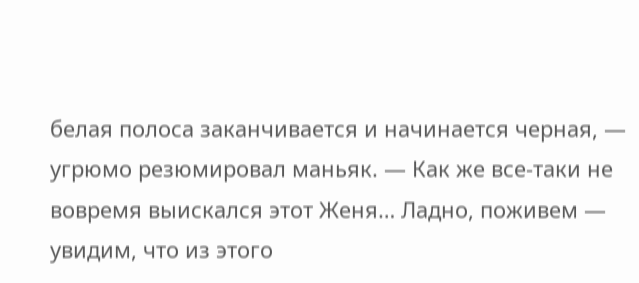белая полоса заканчивается и начинается черная, — угрюмо резюмировал маньяк. — Как же все-таки не вовремя выискался этот Женя… Ладно, поживем — увидим, что из этого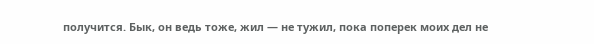получится. Бык, он ведь тоже, жил — не тужил, пока поперек моих дел не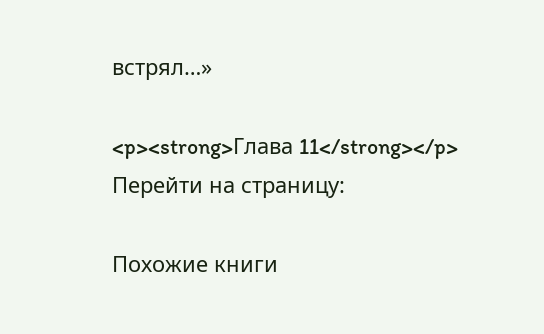встрял…»

<p><strong>Глава 11</strong></p>
Перейти на страницу:

Похожие книги